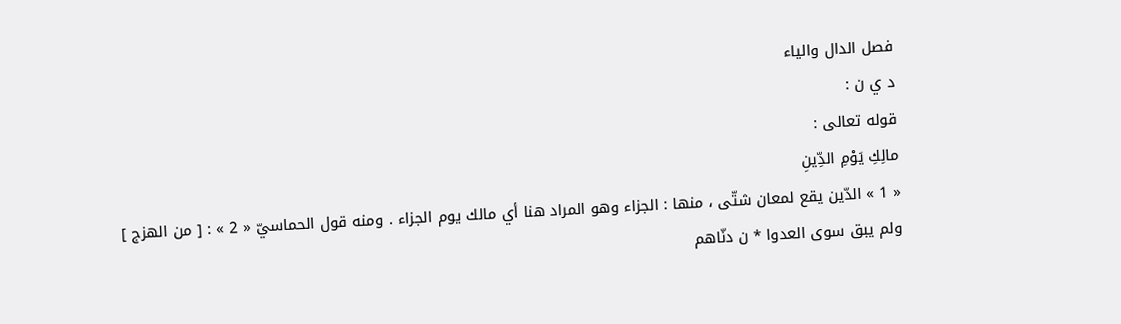فصل الدال والياء
د ي ن :
قوله تعالى :
مالِكِ يَوْمِ الدِّينِ
« 1 » الدّين يقع لمعان شتّى ، منها : الجزاء وهو المراد هنا أي مالك يوم الجزاء . ومنه قول الحماسيّ « 2 » : [ من الهزج ]
ولم يبق سوى العدوا * ن دنّاهم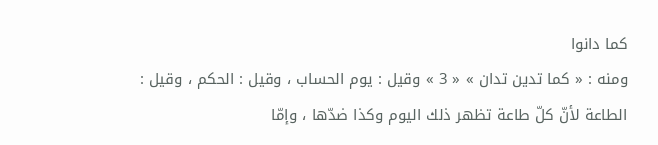كما دانوا
ومنه : « كما تدين تدان » « 3 » وقيل : يوم الحساب ، وقيل : الحكم ، وقيل : الطاعة لأنّ كلّ طاعة تظهر ذلك اليوم وكذا ضدّها ، وإمّا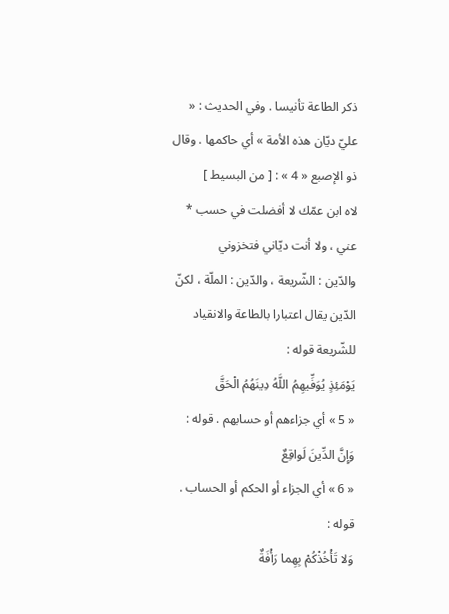ذكر الطاعة تأنيسا . وفي الحديث : « عليّ ديّان هذه الأمة » أي حاكمها . وقال ذو الإصبع « 4 » : [ من البسيط ]
لاه ابن عمّك لا أفضلت في حسب * عني ، ولا أنت ديّاني فتخزوني
والدّين : الشّريعة ، والدّين : الملّة ، لكنّ الدّين يقال اعتبارا بالطاعة والانقياد للشّريعة قوله :
يَوْمَئِذٍ يُوَفِّيهِمُ اللَّهُ دِينَهُمُ الْحَقَّ
« 5 » أي جزاءهم أو حسابهم . قوله :
وَإِنَّ الدِّينَ لَواقِعٌ
« 6 » أي الجزاء أو الحكم أو الحساب . قوله :
وَلا تَأْخُذْكُمْ بِهِما رَأْفَةٌ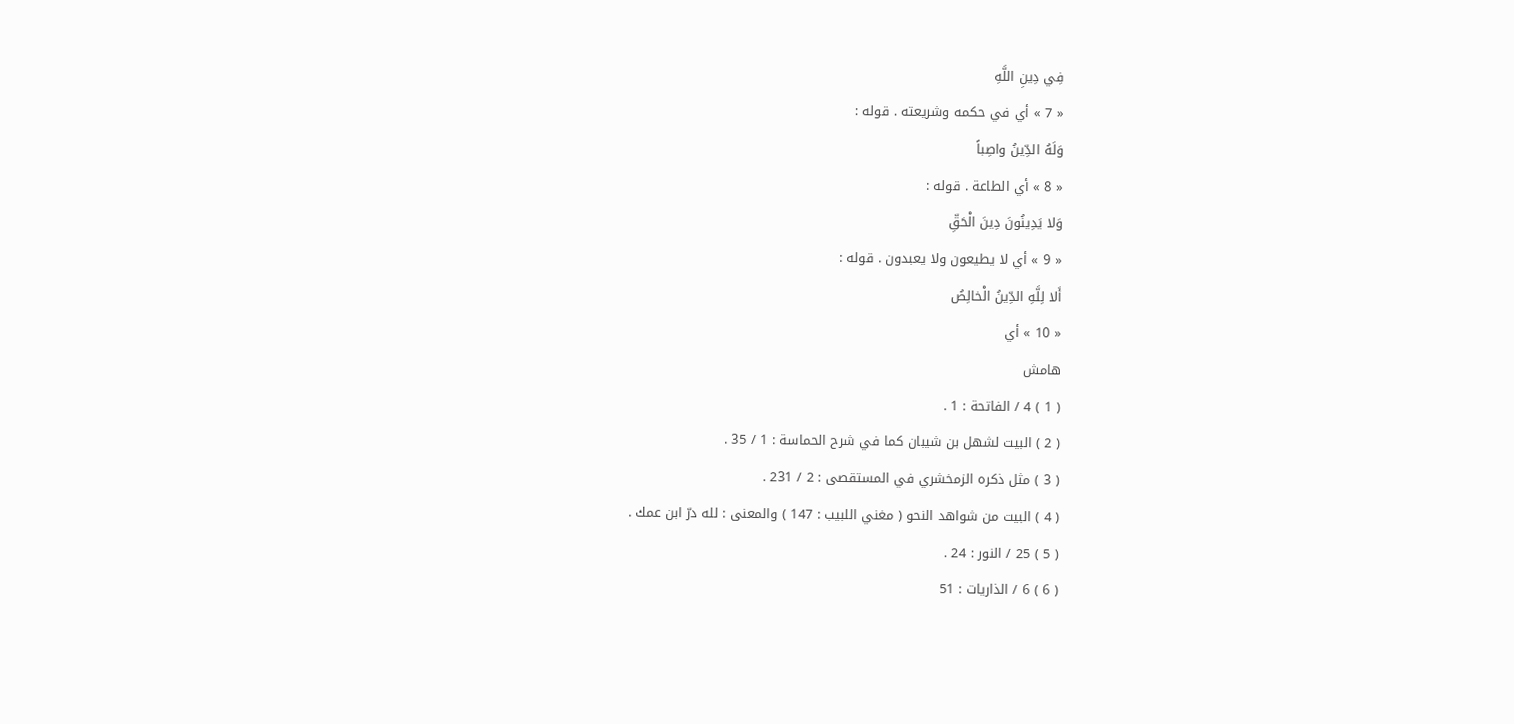فِي دِينِ اللَّهِ
« 7 » أي في حكمه وشريعته . قوله :
وَلَهُ الدِّينُ واصِباً
« 8 » أي الطاعة . قوله :
وَلا يَدِينُونَ دِينَ الْحَقِّ
« 9 » أي لا يطيعون ولا يعبدون . قوله :
أَلا لِلَّهِ الدِّينُ الْخالِصُ
« 10 » أي
هامش
( 1 ) 4 / الفاتحة : 1 .
( 2 ) البيت لشهل بن شيبان كما في شرح الحماسة : 1 / 35 .
( 3 ) مثل ذكره الزمخشري في المستقصى : 2 / 231 .
( 4 ) البيت من شواهد النحو ( مغني اللبيب : 147 ) والمعنى : لله درّ ابن عمك .
( 5 ) 25 / النور : 24 .
( 6 ) 6 / الذاريات : 51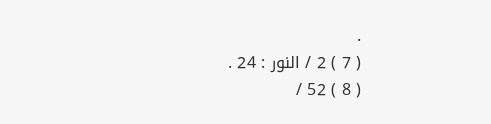.
( 7 ) 2 / النور : 24 .
( 8 ) 52 /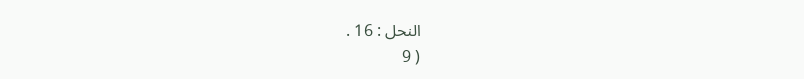النحل : 16 .
( 9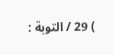) 29 / التوبة :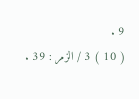9 .
( 10 ) 3 / الزمر : 39 .